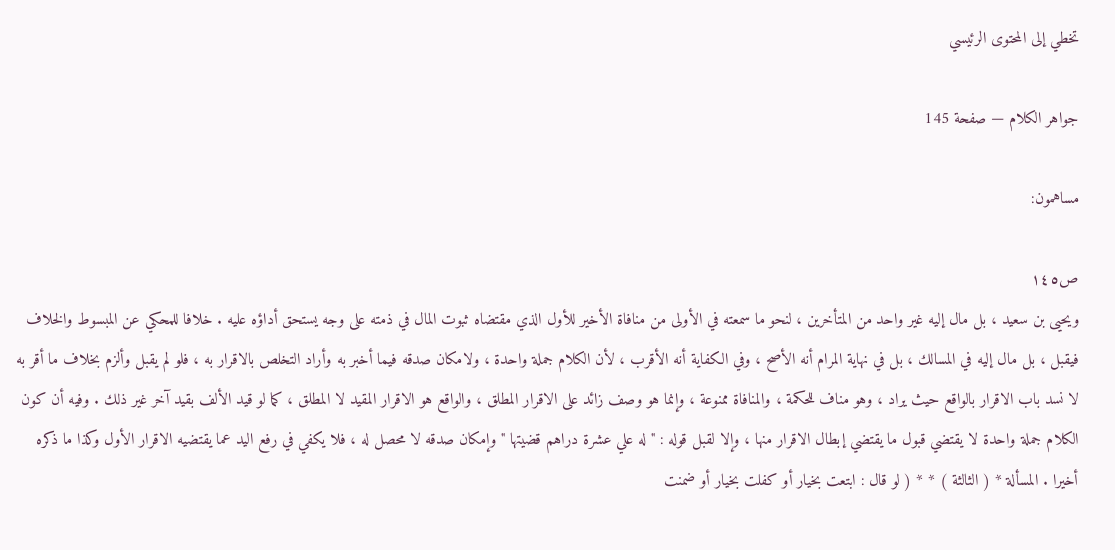تخطي إلى المحتوى الرئيسي

جواهر الكلام — صفحة 145

مساهمون:

ص١٤٥
ويحيى بن سعيد ، بل مال إليه غير واحد من المتأخرين ، لنحو ما سمعته في الأولى من منافاة الأخير للأول الذي مقتضاه ثبوت المال في ذمته على وجه يستحق أداؤه عليه . خلافا للمحكي عن المبسوط والخلاف فيقبل ، بل مال إليه في المسالك ، بل في نهاية المرام أنه الأصح ، وفي الكفاية أنه الأقرب ، لأن الكلام جملة واحدة ، ولامكان صدقه فيما أخبر به وأراد التخلص بالاقرار به ، فلو لم يقبل وألزم بخلاف ما أقر به لا نسد باب الاقرار بالواقع حيث يراد ، وهو مناف للحكمة ، والمنافاة ممنوعة ، وإنما هو وصف زائد على الاقرار المطلق ، والواقع هو الاقرار المقيد لا المطلق ، كما لو قيد الألف بقيد آخر غير ذلك . وفيه أن كون الكلام جملة واحدة لا يقتضي قبول ما يقتضي إبطال الاقرار منها ، وإلا لقبل قوله : " له علي عشرة دراهم قضيتها " وإمكان صدقه لا محصل له ، فلا يكفي في رفع اليد عما يقتضيه الاقرار الأول وكذا ما ذكره أخيرا . المسألة * ( الثالثة ) * * ( لو قال : ابتعت بخيار أو كفلت بخيار أو ضمنت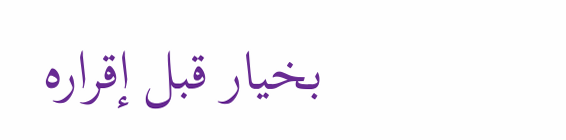بخيار قبل إقراره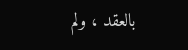بالعقد ، ولم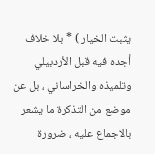يثبت الخيار ) * بلا خلاف أجده فيه قبل الأردبيلي وتلميذه والخراساني ، بل عن موضع من التذكرة ما يشعر بالاجماع عليه ، ضرورة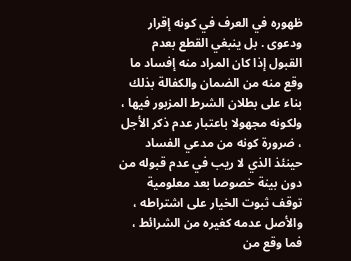ظهوره في العرف في كونه إقرار ودعوى . بل ينبغي القطع بعدم القبول إذا كان المراد منه إفساد ما وقع منه من الضمان والكفالة بذلك بناء على بطلان الشرط المزبور فيها ، ولكونه مجهولا باعتبار عدم ذكر الأجل ، ضرورة كونه من مدعي الفساد حينئذ الذي لا ريب في عدم قبوله من دون بينة خصوصا بعد معلومية توقف ثبوت الخيار على اشتراطه ، والأصل عدمه كغيره من الشرائط ، فما وقع من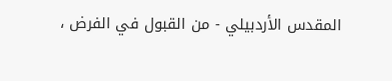المقدس الأردبيلي - من القبول في الفرض ،